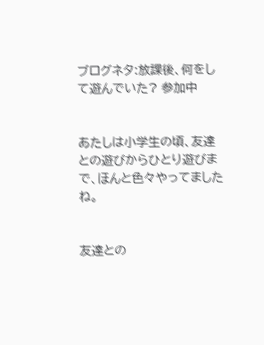ブログネタ:放課後、何をして遊んでいた? 参加中


あたしは小学生の頃、友達との遊びからひとり遊びまで、ほんと色々やってましたね。


友達との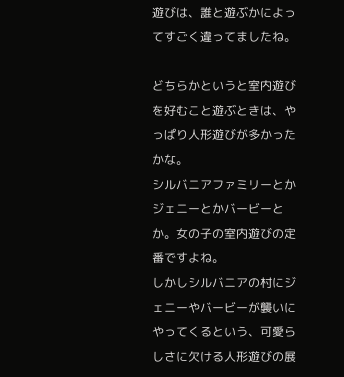遊びは、誰と遊ぶかによってすごく違ってましたね。

どちらかというと室内遊びを好むこと遊ぶときは、やっぱり人形遊びが多かったかな。
シルバニアファミリーとかジェニーとかバービーとか。女の子の室内遊びの定番ですよね。
しかしシルバニアの村にジェニーやバービーが襲いにやってくるという、可愛らしさに欠ける人形遊びの展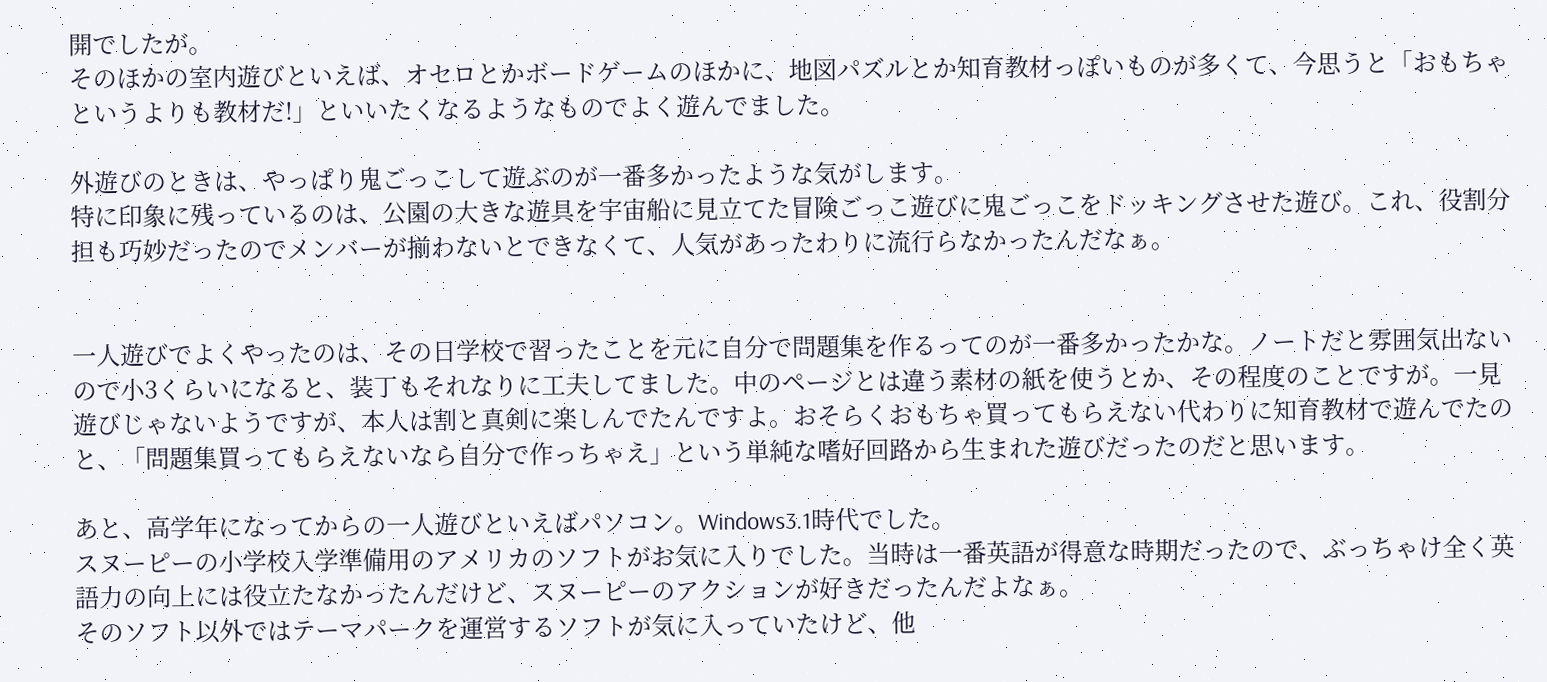開でしたが。
そのほかの室内遊びといえば、オセロとかボードゲームのほかに、地図パズルとか知育教材っぽいものが多くて、今思うと「おもちゃというよりも教材だ!」といいたくなるようなものでよく遊んでました。

外遊びのときは、やっぱり鬼ごっこして遊ぶのが一番多かったような気がします。
特に印象に残っているのは、公園の大きな遊具を宇宙船に見立てた冒険ごっこ遊びに鬼ごっこをドッキングさせた遊び。これ、役割分担も巧妙だったのでメンバーが揃わないとできなくて、人気があったわりに流行らなかったんだなぁ。


一人遊びでよくやったのは、その日学校で習ったことを元に自分で問題集を作るってのが一番多かったかな。ノートだと雰囲気出ないので小3くらいになると、装丁もそれなりに工夫してました。中のページとは違う素材の紙を使うとか、その程度のことですが。一見遊びじゃないようですが、本人は割と真剣に楽しんでたんですよ。おそらくおもちゃ買ってもらえない代わりに知育教材で遊んでたのと、「問題集買ってもらえないなら自分で作っちゃえ」という単純な嗜好回路から生まれた遊びだったのだと思います。

あと、高学年になってからの一人遊びといえばパソコン。Windows3.1時代でした。
スヌーピーの小学校入学準備用のアメリカのソフトがお気に入りでした。当時は一番英語が得意な時期だったので、ぶっちゃけ全く英語力の向上には役立たなかったんだけど、スヌーピーのアクションが好きだったんだよなぁ。
そのソフト以外ではテーマパークを運営するソフトが気に入っていたけど、他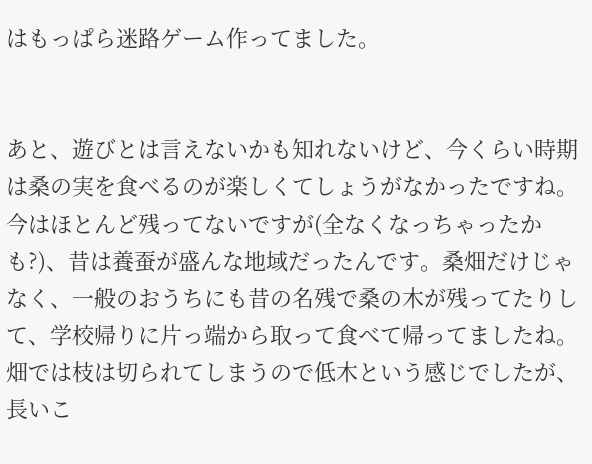はもっぱら迷路ゲーム作ってました。


あと、遊びとは言えないかも知れないけど、今くらい時期は桑の実を食べるのが楽しくてしょうがなかったですね。
今はほとんど残ってないですが(全なくなっちゃったかも?)、昔は養蚕が盛んな地域だったんです。桑畑だけじゃなく、一般のおうちにも昔の名残で桑の木が残ってたりして、学校帰りに片っ端から取って食べて帰ってましたね。
畑では枝は切られてしまうので低木という感じでしたが、長いこ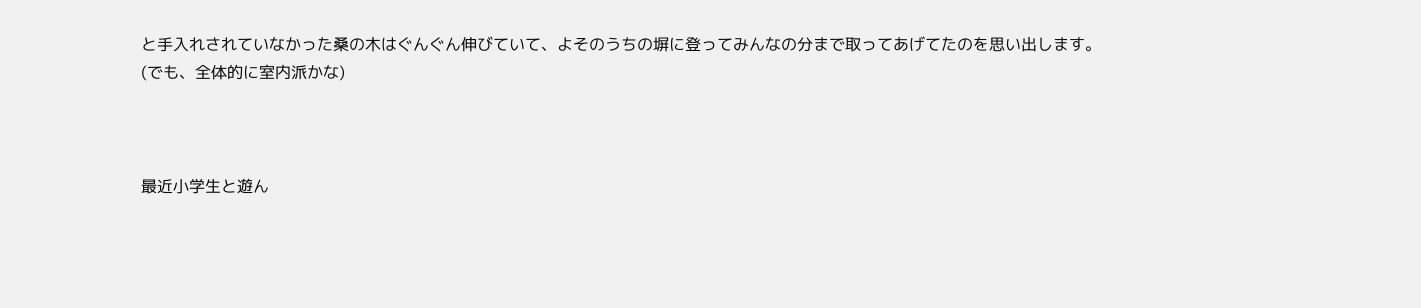と手入れされていなかった桑の木はぐんぐん伸びていて、よそのうちの塀に登ってみんなの分まで取ってあげてたのを思い出します。
(でも、全体的に室内派かな)



最近小学生と遊ん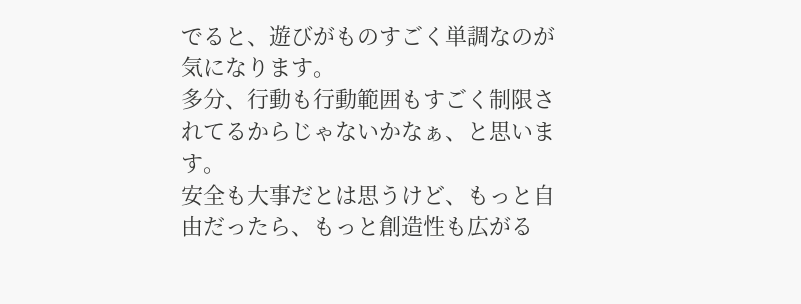でると、遊びがものすごく単調なのが気になります。
多分、行動も行動範囲もすごく制限されてるからじゃないかなぁ、と思います。
安全も大事だとは思うけど、もっと自由だったら、もっと創造性も広がる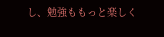し、勉強ももっと楽しく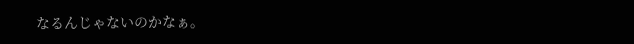なるんじゃないのかなぁ。